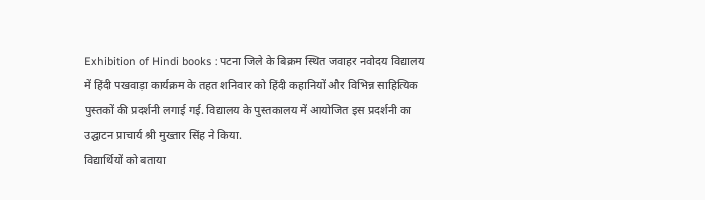Exhibition of Hindi books : पटना जिले के बिक्रम स्थित जवाहर नवोदय विद्यालय में हिंदी पखवाड़ा कार्यक्रम के तहत शनिवार को हिंदी कहानियों और विभिन्न साहित्यिक पुस्तकों की प्रदर्शनी लगाई गई. विद्यालय के पुस्तकालय में आयोजित इस प्रदर्शनी का उद्घाटन प्राचार्य श्री मुख्तार सिंह ने किया.
विद्यार्थियों को बताया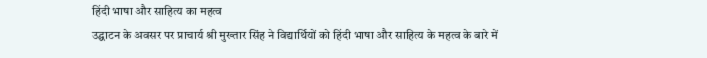हिंदी भाषा और साहित्य का महत्व
उद्घाटन के अवसर पर प्राचार्य श्री मुख्तार सिंह ने विद्यार्थियों को हिंदी भाषा और साहित्य के महत्व के बारे में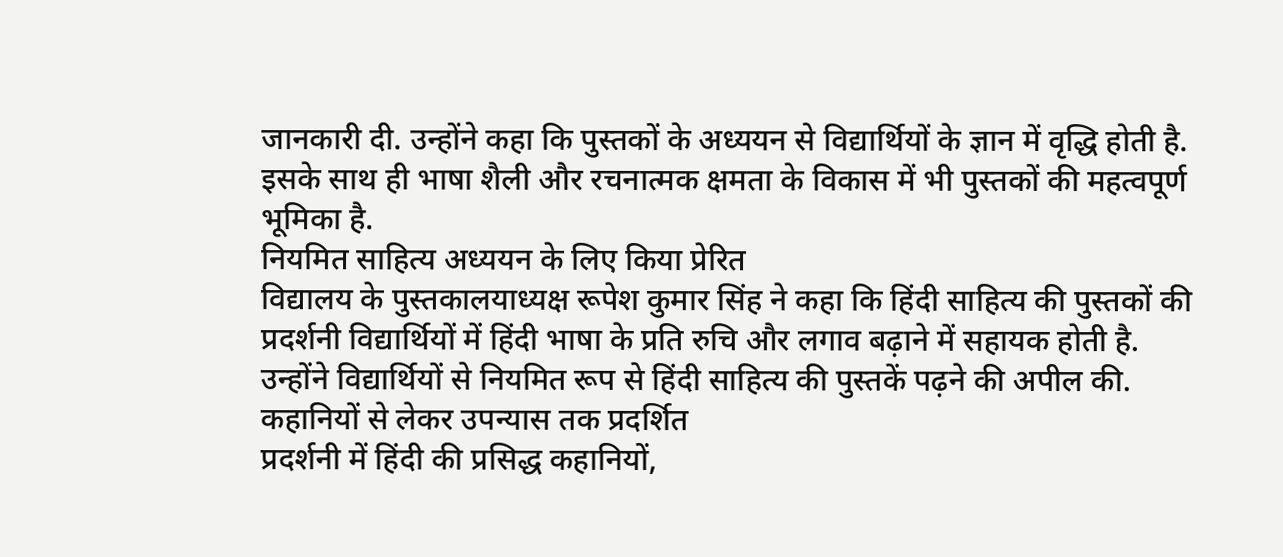जानकारी दी. उन्होंने कहा कि पुस्तकों के अध्ययन से विद्यार्थियों के ज्ञान में वृद्धि होती है. इसके साथ ही भाषा शैली और रचनात्मक क्षमता के विकास में भी पुस्तकों की महत्वपूर्ण भूमिका है.
नियमित साहित्य अध्ययन के लिए किया प्रेरित
विद्यालय के पुस्तकालयाध्यक्ष रूपेश कुमार सिंह ने कहा कि हिंदी साहित्य की पुस्तकों की प्रदर्शनी विद्यार्थियों में हिंदी भाषा के प्रति रुचि और लगाव बढ़ाने में सहायक होती है. उन्होंने विद्यार्थियों से नियमित रूप से हिंदी साहित्य की पुस्तकें पढ़ने की अपील की.
कहानियों से लेकर उपन्यास तक प्रदर्शित
प्रदर्शनी में हिंदी की प्रसिद्ध कहानियों,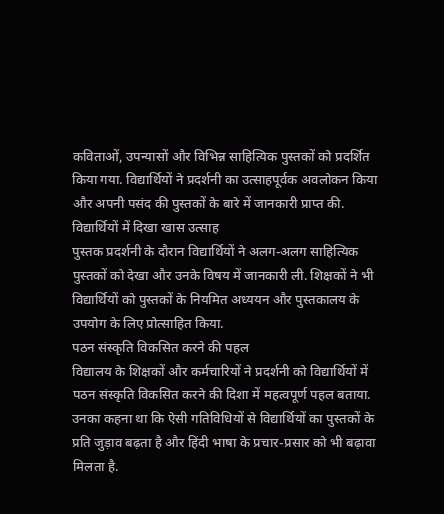कविताओं, उपन्यासों और विभिन्न साहित्यिक पुस्तकों को प्रदर्शित किया गया. विद्यार्थियों ने प्रदर्शनी का उत्साहपूर्वक अवलोकन किया और अपनी पसंद की पुस्तकों के बारे में जानकारी प्राप्त की.
विद्यार्थियों में दिखा खास उत्साह
पुस्तक प्रदर्शनी के दौरान विद्यार्थियों ने अलग-अलग साहित्यिक पुस्तकों को देखा और उनके विषय में जानकारी ली. शिक्षकों ने भी विद्यार्थियों को पुस्तकों के नियमित अध्ययन और पुस्तकालय के उपयोग के लिए प्रोत्साहित किया.
पठन संस्कृति विकसित करने की पहल
विद्यालय के शिक्षकों और कर्मचारियों ने प्रदर्शनी को विद्यार्थियों में पठन संस्कृति विकसित करने की दिशा में महत्वपूर्ण पहल बताया. उनका कहना था कि ऐसी गतिविधियों से विद्यार्थियों का पुस्तकों के प्रति जुड़ाव बढ़ता है और हिंदी भाषा के प्रचार-प्रसार को भी बढ़ावा मिलता है.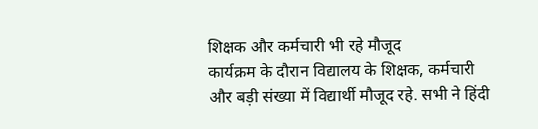शिक्षक और कर्मचारी भी रहे मौजूद
कार्यक्रम के दौरान विद्यालय के शिक्षक, कर्मचारी और बड़ी संख्या में विद्यार्थी मौजूद रहे. सभी ने हिंदी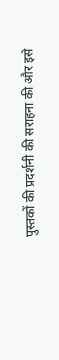पुस्तकों की प्रदर्शनी की सराहना की और इसे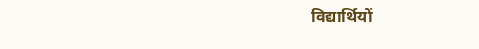विद्यार्थियों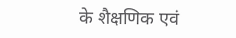के शैक्षणिक एवं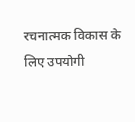रचनात्मक विकास के लिए उपयोगी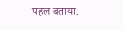पहल बताया.